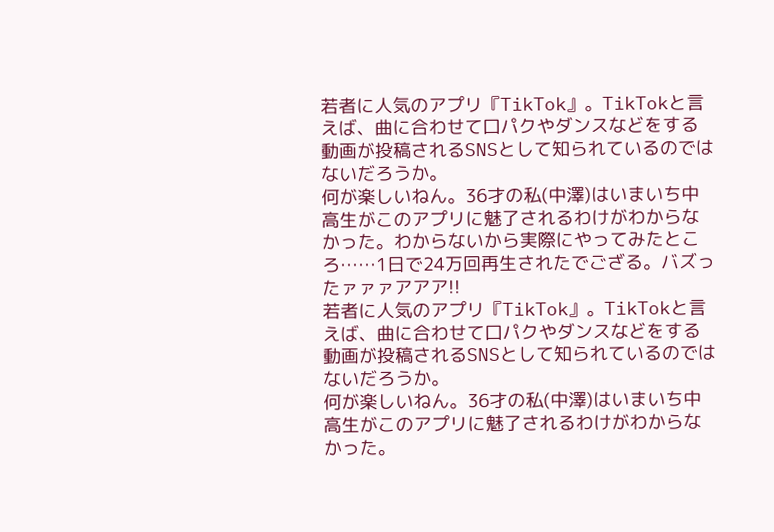若者に人気のアプリ『TikTok』。TikTokと言えば、曲に合わせて口パクやダンスなどをする動画が投稿されるSNSとして知られているのではないだろうか。
何が楽しいねん。36才の私(中澤)はいまいち中高生がこのアプリに魅了されるわけがわからなかった。わからないから実際にやってみたところ……1日で24万回再生されたでござる。バズったァァァアアア!!
若者に人気のアプリ『TikTok』。TikTokと言えば、曲に合わせて口パクやダンスなどをする動画が投稿されるSNSとして知られているのではないだろうか。
何が楽しいねん。36才の私(中澤)はいまいち中高生がこのアプリに魅了されるわけがわからなかった。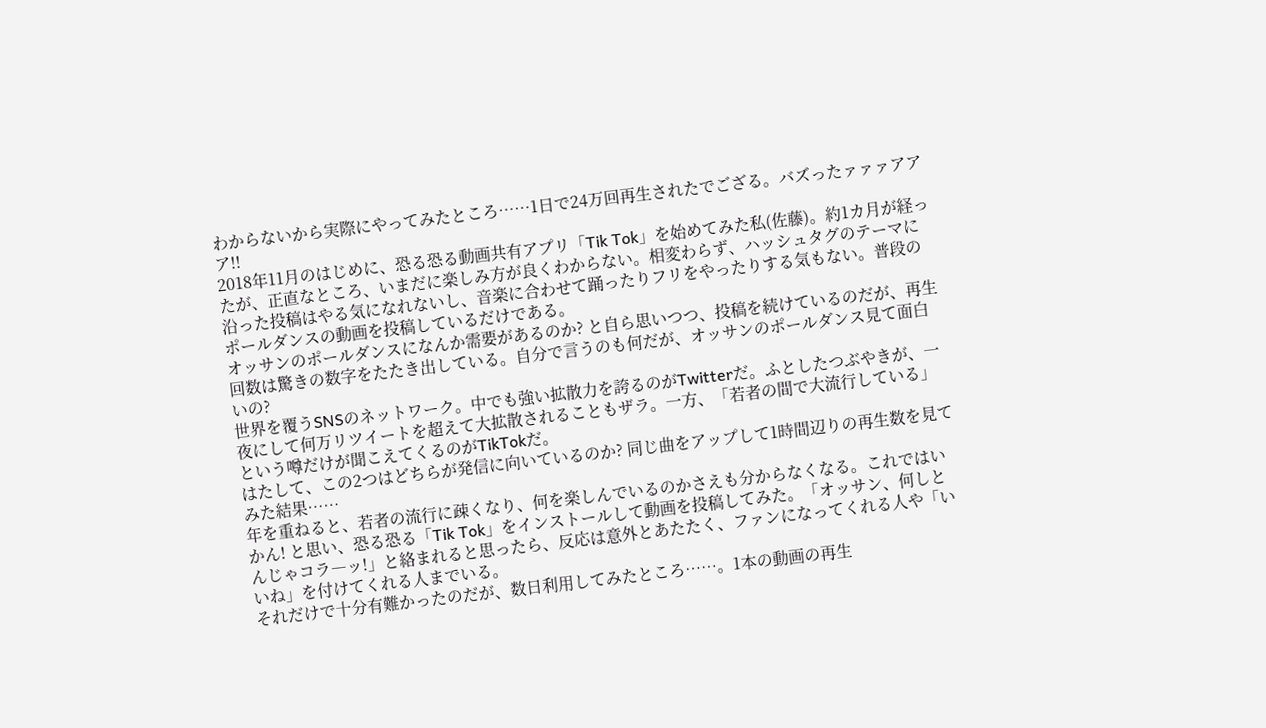わからないから実際にやってみたところ……1日で24万回再生されたでござる。バズったァァァアアア!!
2018年11月のはじめに、恐る恐る動画共有アプリ「Tik Tok」を始めてみた私(佐藤)。約1カ月が経ったが、正直なところ、いまだに楽しみ方が良くわからない。相変わらず、ハッシュタグのテーマに沿った投稿はやる気になれないし、音楽に合わせて踊ったりフリをやったりする気もない。普段のポールダンスの動画を投稿しているだけである。
オッサンのポールダンスになんか需要があるのか? と自ら思いつつ、投稿を続けているのだが、再生回数は驚きの数字をたたき出している。自分で言うのも何だが、オッサンのポールダンス見て面白いの?
世界を覆うSNSのネットワーク。中でも強い拡散力を誇るのがTwitterだ。ふとしたつぶやきが、一夜にして何万リツイートを超えて大拡散されることもザラ。一方、「若者の間で大流行している」という噂だけが聞こえてくるのがTikTokだ。
はたして、この2つはどちらが発信に向いているのか? 同じ曲をアップして1時間辺りの再生数を見てみた結果……
年を重ねると、若者の流行に疎くなり、何を楽しんでいるのかさえも分からなくなる。これではいかん! と思い、恐る恐る「Tik Tok」をインストールして動画を投稿してみた。「オッサン、何しとんじゃコラ―ッ!」と絡まれると思ったら、反応は意外とあたたく、ファンになってくれる人や「いいね」を付けてくれる人までいる。
それだけで十分有難かったのだが、数日利用してみたところ……。1本の動画の再生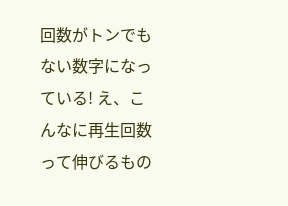回数がトンでもない数字になっている! え、こんなに再生回数って伸びるもの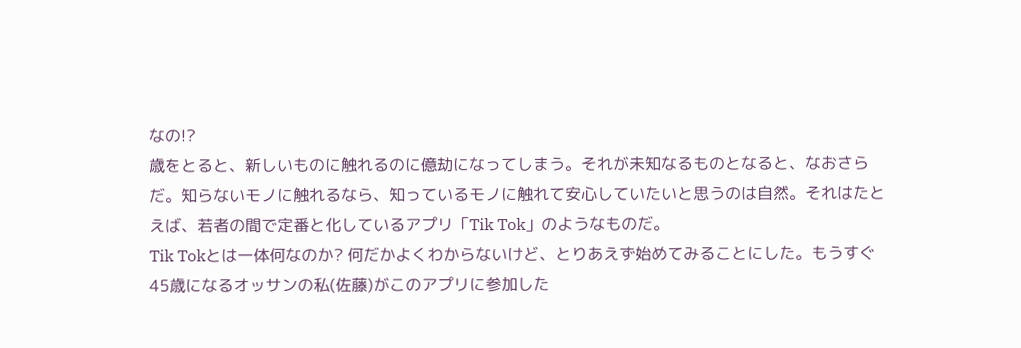なの!?
歳をとると、新しいものに触れるのに億劫になってしまう。それが未知なるものとなると、なおさらだ。知らないモノに触れるなら、知っているモノに触れて安心していたいと思うのは自然。それはたとえば、若者の間で定番と化しているアプリ「Tik Tok」のようなものだ。
Tik Tokとは一体何なのか? 何だかよくわからないけど、とりあえず始めてみることにした。もうすぐ45歳になるオッサンの私(佐藤)がこのアプリに参加した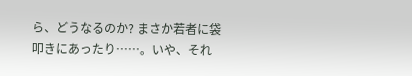ら、どうなるのか? まさか若者に袋叩きにあったり……。いや、それ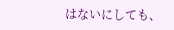はないにしても、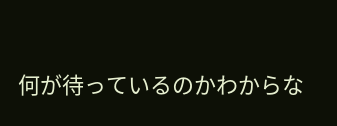何が待っているのかわからな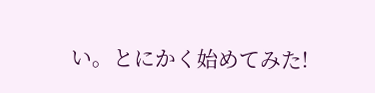い。とにかく始めてみた!